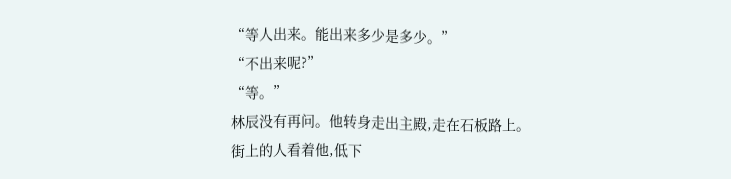“等人出来。能出来多少是多少。”
“不出来呢?”
“等。”
林辰没有再问。他转身走出主殿,走在石板路上。街上的人看着他,低下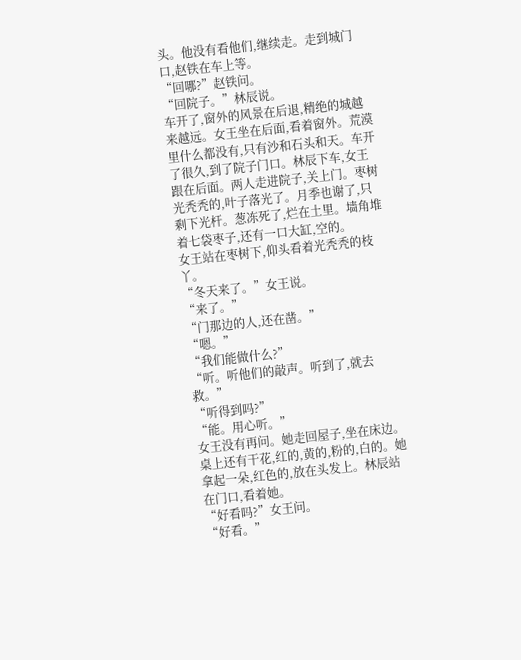头。他没有看他们,继续走。走到城门口,赵铁在车上等。
“回哪?”赵铁问。
“回院子。”林辰说。
车开了,窗外的风景在后退,精绝的城越来越远。女王坐在后面,看着窗外。荒漠里什么都没有,只有沙和石头和天。车开了很久,到了院子门口。林辰下车,女王跟在后面。两人走进院子,关上门。枣树光秃秃的,叶子落光了。月季也谢了,只剩下光杆。葱冻死了,烂在土里。墙角堆着七袋枣子,还有一口大缸,空的。
女王站在枣树下,仰头看着光秃秃的枝丫。
“冬天来了。”女王说。
“来了。”
“门那边的人,还在凿。”
“嗯。”
“我们能做什么?”
“听。听他们的敲声。听到了,就去救。”
“听得到吗?”
“能。用心听。”
女王没有再问。她走回屋子,坐在床边。桌上还有干花,红的,黄的,粉的,白的。她拿起一朵,红色的,放在头发上。林辰站在门口,看着她。
“好看吗?”女王问。
“好看。”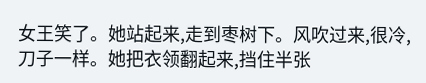女王笑了。她站起来,走到枣树下。风吹过来,很冷,刀子一样。她把衣领翻起来,挡住半张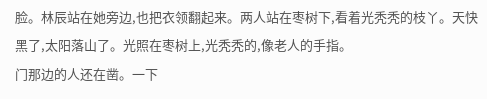脸。林辰站在她旁边,也把衣领翻起来。两人站在枣树下,看着光秃秃的枝丫。天快黑了,太阳落山了。光照在枣树上,光秃秃的,像老人的手指。
门那边的人还在凿。一下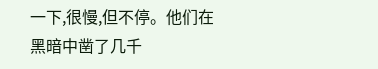一下,很慢,但不停。他们在黑暗中凿了几千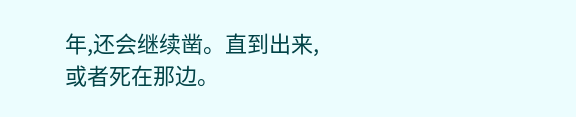年,还会继续凿。直到出来,或者死在那边。